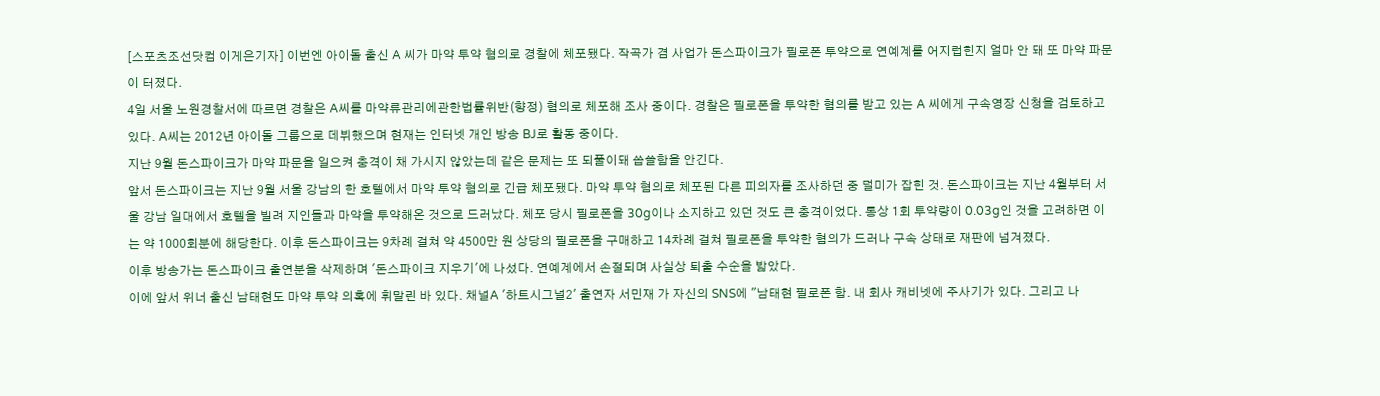[스포츠조선닷컴 이게은기자] 이번엔 아이돌 출신 A 씨가 마약 투약 혐의로 경찰에 체포됐다. 작곡가 겸 사업가 돈스파이크가 필로폰 투약으로 연예계를 어지럽힌지 얼마 안 돼 또 마약 파문이 터졌다.
4일 서울 노원경찰서에 따르면 경찰은 A씨를 마약류관리에관한법률위반(향정) 혐의로 체포해 조사 중이다. 경찰은 필로폰을 투약한 혐의를 받고 있는 A 씨에게 구속영장 신청을 검토하고 있다. A씨는 2012년 아이돌 그룹으로 데뷔했으며 현재는 인터넷 개인 방송 BJ로 활동 중이다.
지난 9월 돈스파이크가 마약 파문을 일으켜 충격이 채 가시지 않았는데 같은 문제는 또 되풀이돼 씁쓸함을 안긴다.
앞서 돈스파이크는 지난 9월 서울 강남의 한 호텔에서 마약 투약 혐의로 긴급 체포됐다. 마약 투약 혐의로 체포된 다른 피의자를 조사하던 중 덜미가 잡힌 것. 돈스파이크는 지난 4월부터 서울 강남 일대에서 호텔을 빌려 지인들과 마약을 투약해온 것으로 드러났다. 체포 당시 필로폰을 30g이나 소지하고 있던 것도 큰 충격이었다. 통상 1회 투약량이 0.03g인 것을 고려하면 이는 약 1000회분에 해당한다. 이후 돈스파이크는 9차례 걸쳐 약 4500만 원 상당의 필로폰을 구매하고 14차례 걸쳐 필로폰을 투약한 혐의가 드러나 구속 상태로 재판에 넘겨졌다.
이후 방송가는 돈스파이크 출연분을 삭제하며 '돈스파이크 지우기'에 나섰다. 연예계에서 손절되며 사실상 퇴출 수순을 밟았다.
이에 앞서 위너 출신 남태현도 마약 투약 의혹에 휘말린 바 있다. 채널A '하트시그널2' 출연자 서민재 가 자신의 SNS에 "남태현 필로폰 함. 내 회사 캐비넷에 주사기가 있다. 그리고 나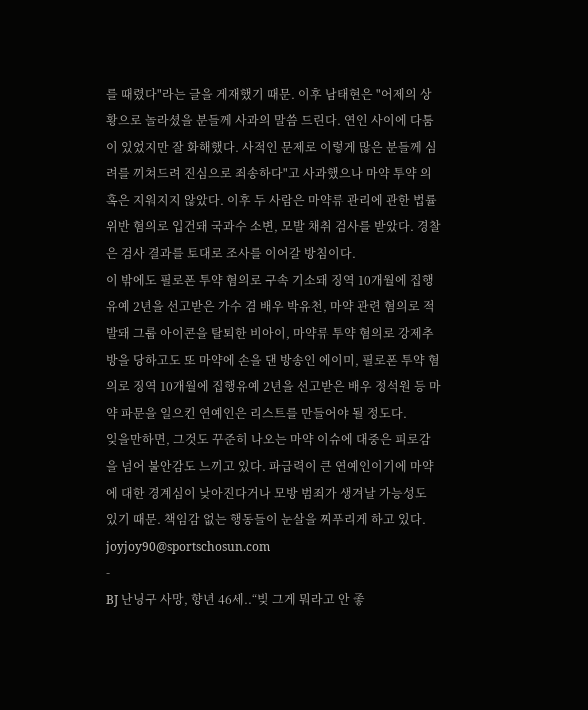를 때렸다"라는 글을 게재했기 때문. 이후 남태현은 "어제의 상황으로 놀라셨을 분들께 사과의 말씀 드린다. 연인 사이에 다툼이 있었지만 잘 화해했다. 사적인 문제로 이렇게 많은 분들께 심려를 끼쳐드려 진심으로 죄송하다"고 사과했으나 마약 투약 의혹은 지워지지 않았다. 이후 두 사람은 마약류 관리에 관한 법률 위반 혐의로 입건돼 국과수 소변, 모발 채취 검사를 받았다. 경찰은 검사 결과를 토대로 조사를 이어갈 방침이다.
이 밖에도 필로폰 투약 혐의로 구속 기소돼 징역 10개월에 집행유예 2년을 선고받은 가수 겸 배우 박유천, 마약 관련 혐의로 적발돼 그룹 아이콘을 탈퇴한 비아이, 마약류 투약 혐의로 강제추방을 당하고도 또 마약에 손을 댄 방송인 에이미, 필로폰 투약 혐의로 징역 10개월에 집행유예 2년을 선고받은 배우 정석원 등 마약 파문을 일으킨 연예인은 리스트를 만들어야 될 정도다.
잊을만하면, 그것도 꾸준히 나오는 마약 이슈에 대중은 피로감을 넘어 불안감도 느끼고 있다. 파급력이 큰 연예인이기에 마약에 대한 경계심이 낮아진다거나 모방 범죄가 생겨날 가능성도 있기 때문. 책임감 없는 행동들이 눈살을 찌푸리게 하고 있다.
joyjoy90@sportschosun.com
-
BJ 난닝구 사망, 향년 46세..“빚 그게 뭐라고 안 좋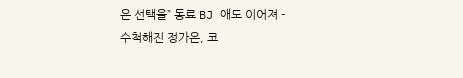은 선택을” 동료 BJ 애도 이어져 -
수척해진 정가은, 코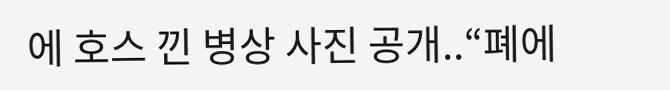에 호스 낀 병상 사진 공개..“폐에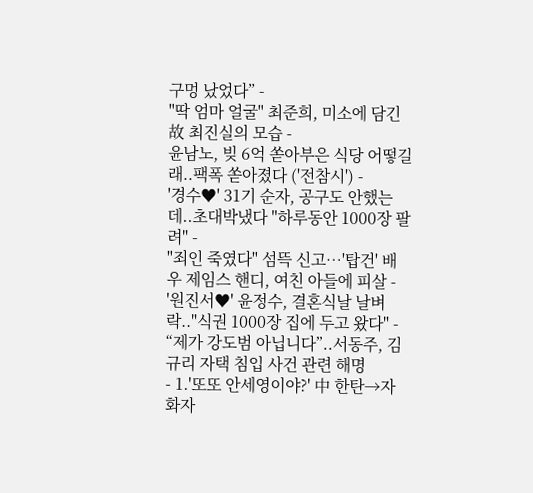구멍 났었다” -
"딱 엄마 얼굴" 최준희, 미소에 담긴 故 최진실의 모습 -
윤남노, 빚 6억 쏟아부은 식당 어떻길래..팩폭 쏟아졌다 ('전참시') -
'경수♥' 31기 순자, 공구도 안했는데..초대박냈다 "하루동안 1000장 팔려" -
"죄인 죽였다" 섬뜩 신고…'탑건' 배우 제임스 핸디, 여친 아들에 피살 -
'원진서♥' 윤정수, 결혼식날 날벼락.."식권 1000장 집에 두고 왔다" -
“제가 강도범 아닙니다”..서동주, 김규리 자택 침입 사건 관련 해명
- 1.'또또 안세영이야?' 中 한탄→자화자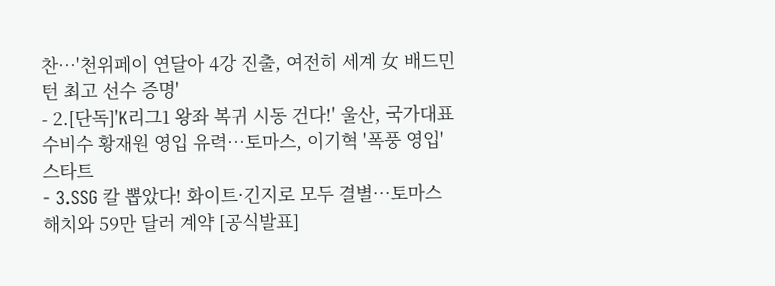찬…'천위페이 연달아 4강 진출, 여전히 세계 女 배드민턴 최고 선수 증명'
- 2.[단독]'K리그1 왕좌 복귀 시동 건다!' 울산, 국가대표 수비수 황재원 영입 유력…토마스, 이기혁 '폭풍 영입' 스타트
- 3.SSG 칼 뽑았다! 화이트·긴지로 모두 결별…토마스 해치와 59만 달러 계약 [공식발표]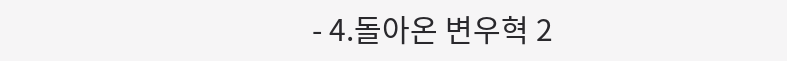- 4.돌아온 변우혁 2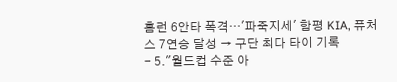홈런 6안타 폭격…'파죽지세' 함평 KIA, 퓨처스 7연승 달성 → 구단 최다 타이 기록
- 5."월드컵 수준 아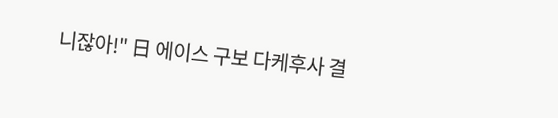니잖아!" 日 에이스 구보 다케후사 결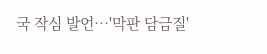국 작심 발언…'막판 담금질'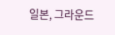일본, 그라운드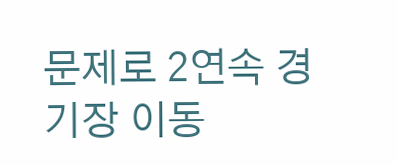문제로 2연속 경기장 이동